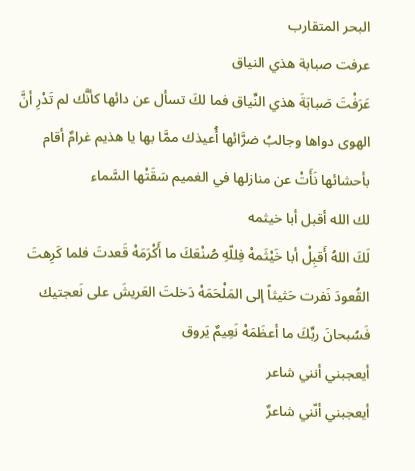البحر المتقارب
عرفت صبابة هذي النياق
عَرَفْتَ صَبابَةَ هذي النِّياق فما لكَ تسأل عن دائها كأنَّك لم تَدْرِ أنَّ الهوى دواها وجالبُ ضرَّائها أُعيذك ممَّا بها يا هذيم غرامٌ أقام بأحشائها نَأَتْ عن منازلها في الغميم سَقَتْها السَّماء
لك الله أقبل أبا خيثمه
لَكَ اللهُ أَقبِلْ أبا خَيْثَمهْ فِللّهِ صُنْعَكَ ما أَكْرَمَهْ قَعدتَ فلما كَرِهتَ القُعودَ نَفرت حَثيثاً إلى المَلْحَمَهْ دَخلتَ العَريشَ على نَعجتيك فَسُبحانَ ربِّكَ ما أعظَمَهْ نَعِيمٌ يَروق
أيعجبني أنني شاعر
أيعجبني أنّني شاعرٌ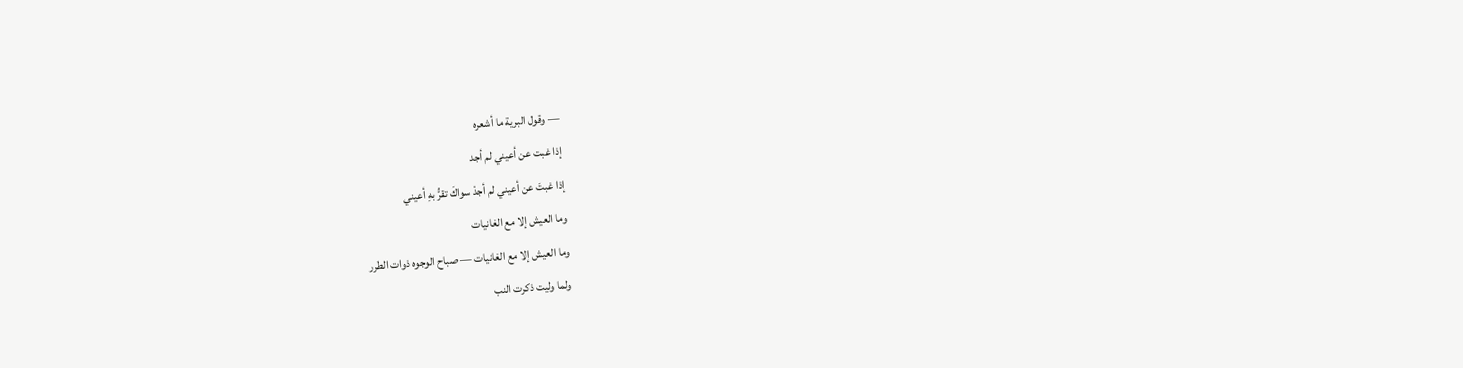— وقول البرية ما أشعره
إذا غبت عن أعيني لم أجد
إذا غبتَ عن أعيني لم أجدْ سواكَ تقرُّ بهِ أعيني
وما العيش إلا مع الغانيات
وما العيش إلا مع الغانيات — صباح الوجوه ذوات الطرر
ولما وليت ذكرت النب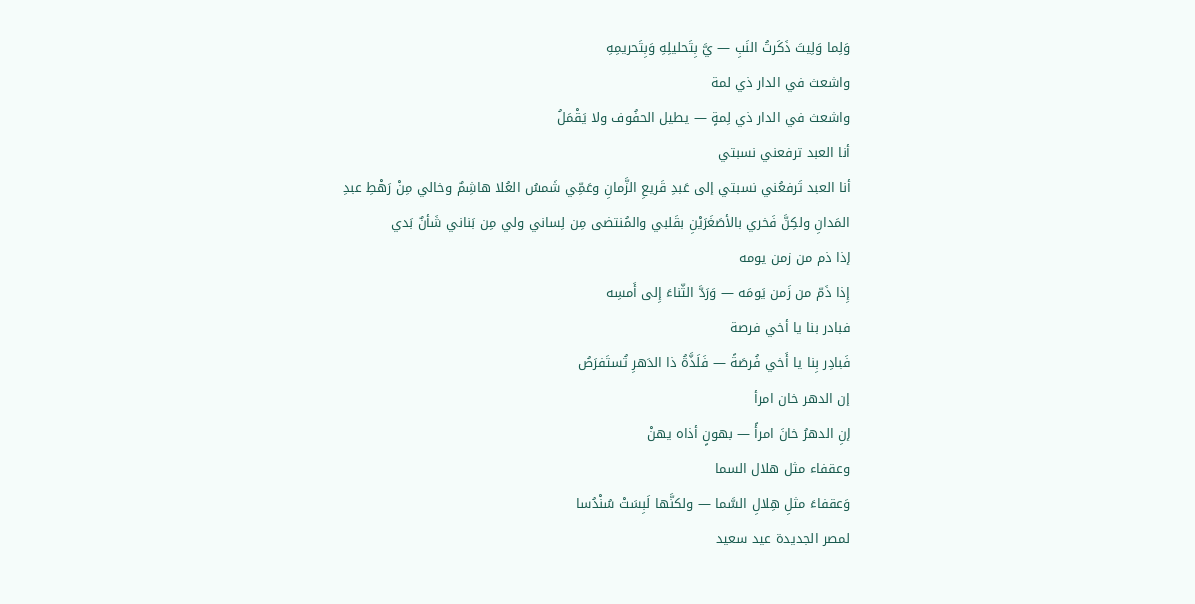وَلِما وَلِيتَ ذَكَرتُ النَبِ — يَّ بِتَحليلِهِ وَبِتَحريمِهِ
واشعث في الدار ذي لمة
واشعث في الدار ذي لِمةٍ — يطيل الحفُوف ولا يَقْمَلُ
أنا العبد ترفعني نسبتي
أنا العبد تَرفعُني نسبتي إلى عَبدِ قَريعِ الزَّمانِ وعَمِّي شَمسُ العُلا هاشِمٌ وخالي مِنْ رَهْطِ عبدِ المَدانِ ولكِنَّ فَخري بالأصَغَرَيْنِ بقَلبي والمُنتضى مِن لِساني ولي مِن بَناني شَأنٌ بَدي
إذا ذم من زمن يومه
إِذا ذَمّ من زَمن يَومَه — وَرَدَّ الثّناءَ إِلى أَمسِه
فبادر بنا يا أخي فرصة
فَبادِر بِنا يا أَخي فُرصَةً — فَلَذَّةُ ذا الدَهرِ تُستَفرَصُ
إن الدهر خان امرأ
إنِ الدهرُ خانَ امرأً — بهونٍ أذاه يهنْ
وعقفاء مثل هلال السما
وَعقفاءَ مثلِ هِلالِ السَّما — ولكنَّها لَبِسَتْ سُنْدُسا
لمصر الجديدة عيد سعيد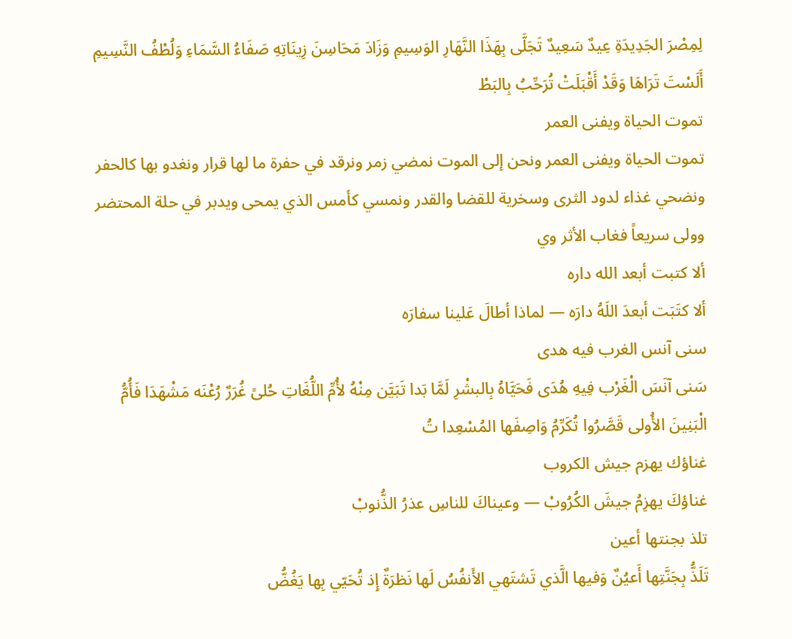لِمِصْرَ الجَدِيدَةِ عِيدٌ سَعِيدٌ تَجَلَّى بِهَذَا النَّهَارِ الوَسِيمِ وَزَادَ مَحَاسِنَ زِينَاتِهِ صَفَاءُ السَّمَاءِ وَلُطْفُ النَّسِيمِ أَلَسْتَ تَرَاهَا وَقَدْ أَقْبَلَتْ تُرَحِّبُ بِالبَطْ
تموت الحياة ويفنى العمر
تموت الحياة ويفنى العمر ونحن إلى الموت نمضي زمر ونرقد في حفرة ما لها قرار ونغدو بها كالحفر ونضحي غذاء لدود الثرى وسخرية للقضا والقدر ونمسي كأمس الذي يمحى ويدبر في حلة المحتضر وولى سريعاً فغاب الأثر وي
ألا كتبت أبعد الله داره
ألا كتَبَت أبعدَ اللَهُ دارَه — لماذا أطالَ عَلينا سفارَه
سنى آنس الغرب فيه هدى
سَنى آنَسَ الْغَرْب فِيهِ هُدَى فَحَيَّاهُ بِالبشْرِ لَمَّا بَدا تَبَيَّن مِنْهُ لأُمِّ اللُّغَاتِ حُلىً غُرَرٌ رُعْنَه مَشْهَدَا فَأُمُّ الْبَنِينَ الأُولى قَصَّرُوا تُكَرِّمُ وَاصِفَها المُسْعِدا تُ
غناؤك يهزم جيش الكروب
غناؤكَ يهزِمُ جيشَ الكُرُوبْ — وعيناكَ للناسِ عذرُ الذُّنوبْ
تلذ بجنتها أعين
تَلَذُّ بِجَنَّتِها أَعيُنٌ وَفيها الَّذي تَشتَهي الأَنفُسُ لَها نَظرَةٌ إِذ تُحَيّي بِها يَغُضُّ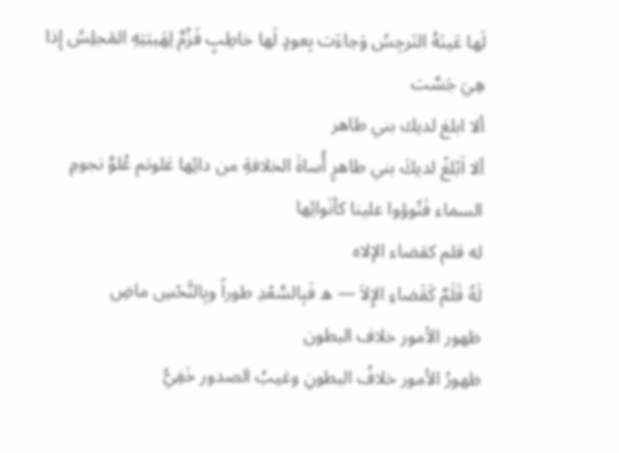لَها عَينَهُ النَرجِسُ وَجاءَت بِعودٍ لَها خاطِبٍ فَزُمَّ لِهَيبَتِهِ المَجلِسُ إِذا هِيَ جَسَّت
ألا ابلغ لديك بني طاهر
ألا اَبْلغْ لديكَ بني طاهرٍ أُساةَ الخلافةِ من دائِها عَلوتم عُلوَّ نجومِ السماء فَنُوؤوا علينا كأنَوائِها
له قلم كقضاء الإلاه
لَهُ قَلَمٌ كَقَضاءِ الإِلاَ — ه فَبِالسَّعْدِ طوراً وبِالنَّحْسِ ماضِ
ظهور الأمور خلاف البطون
ظهورُ الأمور خلافُ البطونِ وغيبُ الصدور خَفِيُّ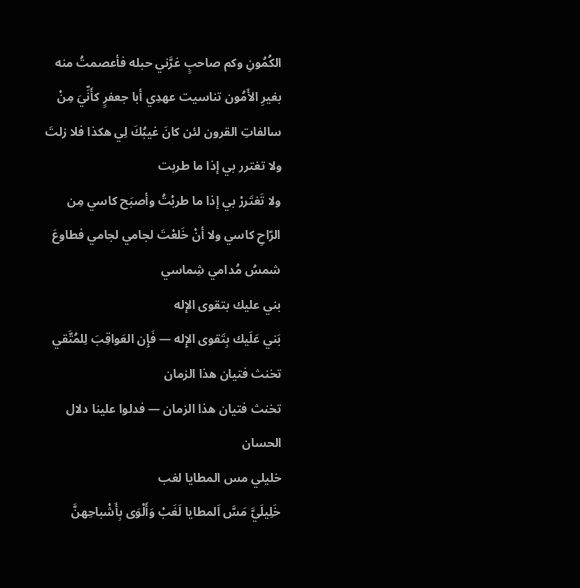الكُمُونِ وكم صاحبٍ غرَّني حبله فأعصمتُ منه بغيرِ الأَمُون تناسيت عهدِي أبا جعفرٍ كأَنِّيَ مِنْ سالفاتِ القرون لئن كانَ غيبُكَ لِي هكذا فلا زلتَ
ولا تغترر بي إذا ما طربت
ولا تَغتَررْ بي إذا ما طربْتُ وأصبَح كاسي مِن الرّاحِ كاسي ولا أنْ خَلعْتَ لجامي لجامي فطاوعَ شمسُ مُدامي شِماسي
بني عليك بتقوى الإله
بَني عَلَيك بِتَقوى الإِله — فَإِن العَواقِبَ لِلمُتَّقي
تخنث فتيان هذا الزمان
تخنث فتيان هذا الزمان — فدلوا علينا دلال الحسان
خليلي مس المطايا لغب
خَلِيلَيَّ مَسَّ اَلمطايا لَغَبْ وَأَلْوَى بِأَشْباحِهنَّ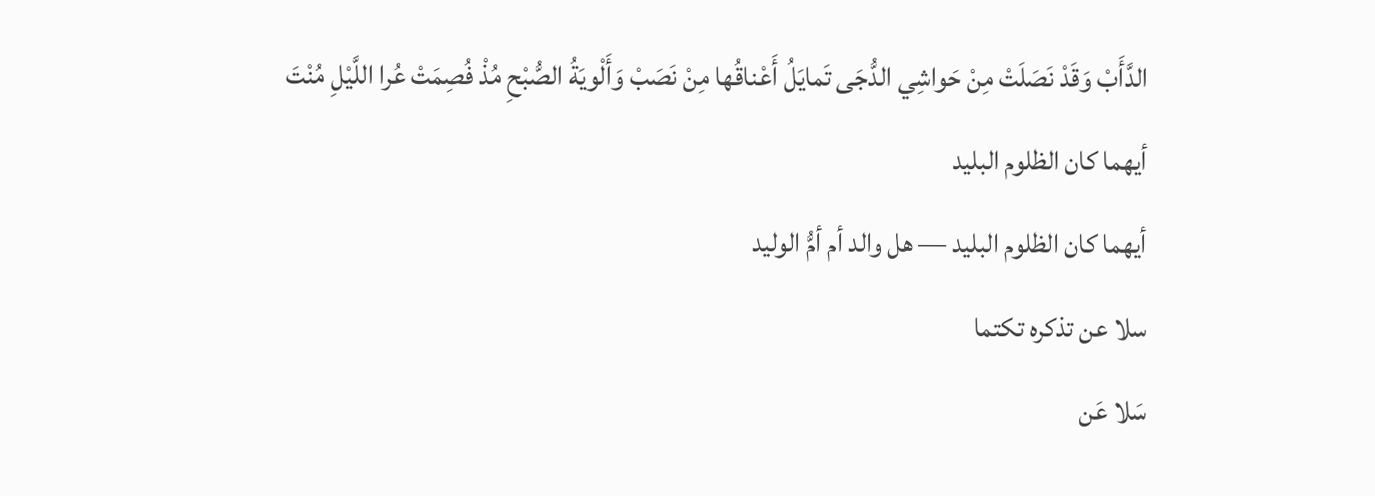الدَّأَبْ وَقَدْ نَصَلَتْ مِنْ حَواشِي الدُّجَى تَمايَلُ أَعْناقُها مِنْ نَصَبْ وَأَلْويَةُ الصُّبْحِ مُذْ فُصِمَتْ عُرا اللَّيْلِ مُنْتَ
أيهما كان الظلوم البليد
أيهما كان الظلوم البليد — هل والد أم أمُّ الوليد
سلا عن تذكره تكتما
سَلا عَن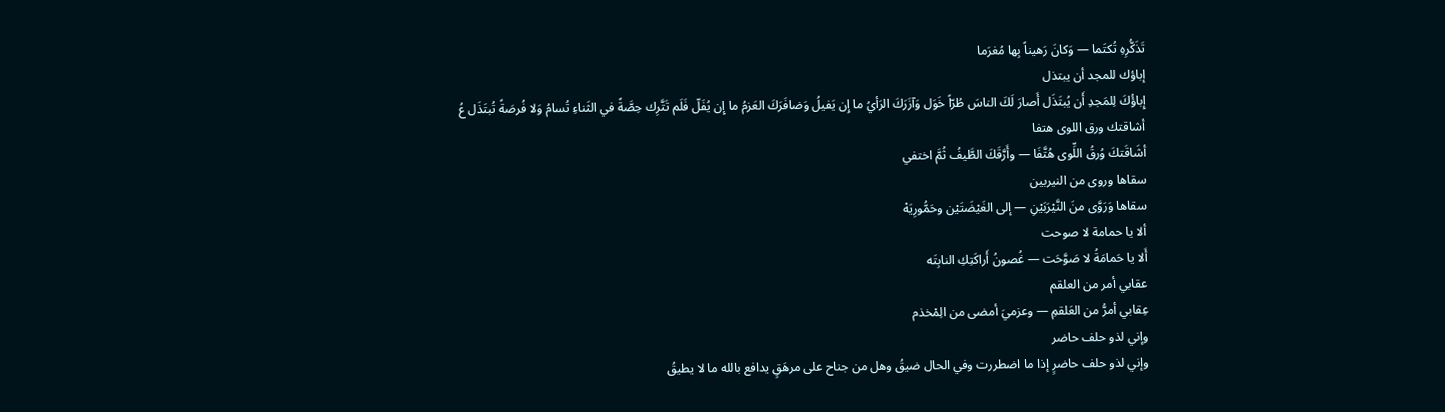تَذَكُّرِهِ تُكتَما — وَكانَ رَهيناً بِها مُغرَما
إباؤك للمجد أن يبتذل
إِباؤُكَ لِلمَجدِ أَن يُبتَذَل أَصارَ لَكَ الناسَ طُرّاً خَوَل وَآزَرَكَ الرَأيُ ما إِن يَفيلُ وَضافَرَكَ العَزمُ ما إِن يُفَلّ فَلَم تَتَّرِك حِصَّةً في الثَناءِ تُسامُ وَلا فُرصَةً تُبتَذَل عُ
أشاقتك ورق اللوى هتفا
أشَاقَتكَ وُرقُ اللِّوى هُتَّفَا — وأَرَّقَكَ الطَّيفُ ثُمَّ اختفي
سقاها وروى من النيربين
سقاها وَرَوَّى منَ النَّيْرَبَيْنِ — إلى الغَيْضَتَيْن وحَمُّورِيَهْ
ألا يا حمامة لا صوحت
أَلا يا حَمامَةُ لا صَوَّحَت — غُصونُ أَراكَتِكِ النابِتَه
عقابي أمر من العلقم
عِقابي أمرُّ من العَلقمِ — وعزميَ أمضى من الِمْخذم
وإني لذو حلف حاضر
وإني لذو حلف حاضرٍ إذا ما اضطررت وفي الحال ضيقُ وهل من جناح على مرهَقٍ يدافع بالله ما لا يطيقُ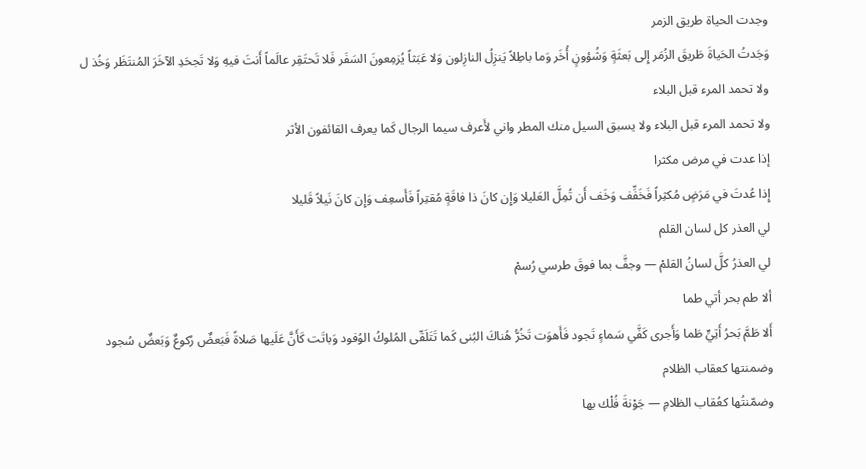وجدت الحياة طريق الزمر
وَجَدتُ الحَياةَ طَريقَ الزُمَر إِلى بَعثَةٍ وَشُؤونٍ أُخَر وَما باطِلاً يَنزِلُ النازِلون وَلا عَبَثاً يُزمِعونَ السَفَر فَلا تَحتَقِر عالَماً أَنتَ فيهِ وَلا تَجحَدِ الآخَرَ المُنتَظَر وَخُذ ل
ولا تحمد المرء قبل البلاء
ولا تحمد المرء قبل البلاء ولا يسبق السيل منك المطر واني لأَعرف سيما الرجال كَما يعرف القائفون الأثر
إذا عدت في مرض مكثرا
إِذا عُدتَ في مَرَضٍ مُكثِراً فَخَفِّف وَخَف أَن تُمِلَّ العَليلا وَإِن كانَ ذا فاقَةٍ مُقتِراً فَأَسعِف وَإِن كانَ نَيلاً قَليلا
لي العذر كل لسان القلم
لي العذرُ كلَّ لسانُ القلمْ — وجفَّ بما فوقَ طرسي رُسمْ
ألا طم بحر أتي طما
أَلا طَمَّ بَحرُ أَتِيٍّ طَما وَأَجرى كَفَّي سَماءٍ تَجود فَأَهوَت تَخُرُّ هُناكَ البُنى كَما تَتَلَقّى المُلوكُ الوُفود وَباتَت كَأَنَّ عَلَيها صَلاةً فَبَعضٌ رُكوعٌ وَبَعضٌ سُجود
وضمنتها كعقاب الظلام
وضمّنتُها كعُقاب الظلامِ — جَوْنةَ فُلْك بها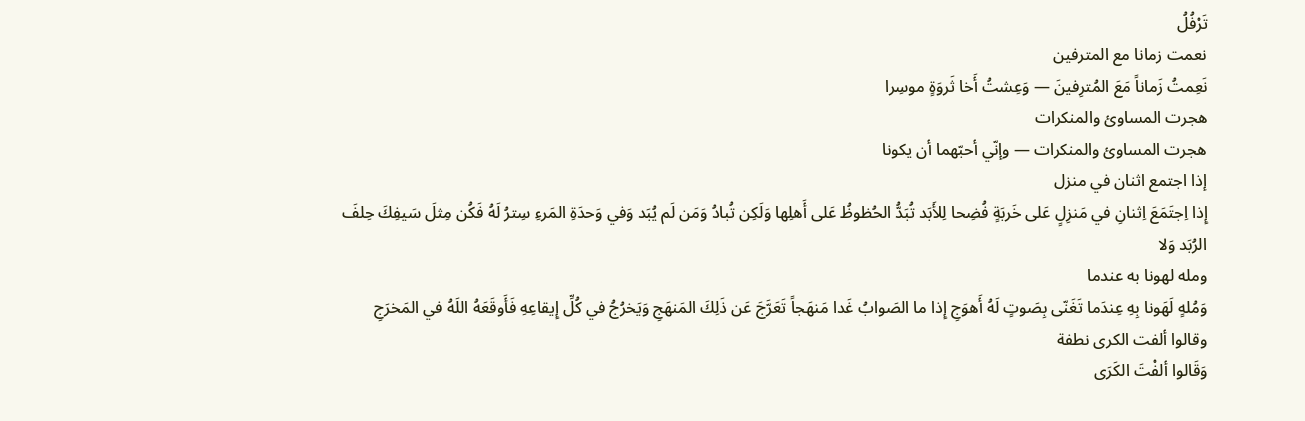تَرْفُلُ
نعمت زمانا مع المترفين
نَعِمتُ زَماناً مَعَ المُترِفينَ — وَعِشتُ أَخا ثَروَةٍ موسِرا
هجرت المساوئ والمنكرات
هجرت المساوئ والمنكرات — وإنّي أحبّهما أن يكونا
إذا اجتمع اثنان في منزل
إِذا اِجتَمَعَ اِثنانِ في مَنزِلٍ عَلى خَربَةٍ فُضِحا لِلأَبَد تُبَدُّ الحُظوظُ عَلى أَهلِها وَلَكِن تُبادُ وَمَن لَم يُبَد وَفي وَحدَةِ المَرءِ سِترُ لَهُ فَكُن مِثلَ سَيفِكَ حِلفَ الرُبَد وَلا
ومله لهونا به عندما
وَمُلهٍ لَهَونا بِهِ عِندَما تَغَنّى بِصَوتٍ لَهُ أَهوَجِ إِذا ما الصَوابُ غَدا مَنهَجاً تَعَرَّجَ عَن ذَلِكَ المَنهَجِ وَيَخرُجُ في كُلِّ إِيقاعِهِ فَأَوقَعَهُ اللَهُ في المَخرَجِ
وقالوا ألفت الكرى نطفة
وَقَالوا ألفْتَ الكَرَى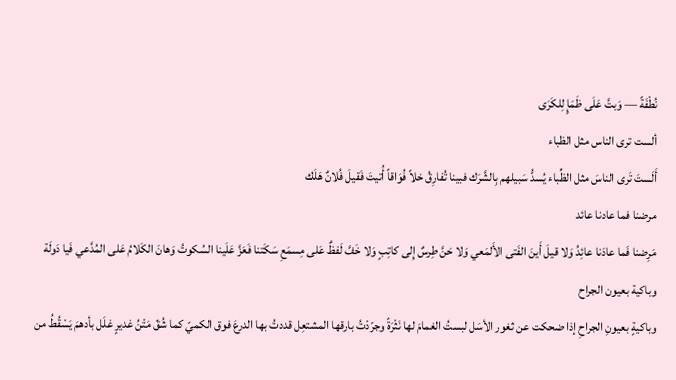نُطْفَةً — وَبتَّ عَلَى ظَمَإٍ لِلكَرَى
ألست ترى الناس مثل الظباء
أَلَستَ تَرى الناسَ مثل الظِّباء يُسدُّ سَبيلهم بِالشَّرَك فبينا تُفارِقُ خلاً فُوَاقاً أُتيتَ فَقيلَ فُلانٌ هَلَك
مرضنا فما عادنا عائد
مَرِضنا فَما عادَنا عائِدُ وَلا قيلَ أَينَ الفَتى الأَلمَعي وَلا حَنَّ طِرسٌ إِلى كاتِبٍ وَلا خَفَّ لَفظٌ عَلى مِسمَعِ سَكَتنا فَعَزَّ عَلَينا السُكوتُ وَهانَ الكَلامُ عَلى المُدَّعي فَيا دَولَة
وباكية بعيون الجراح
وباكيةٍ بعيونِ الجراحِ إذا ضحكت عن ثغور الأسَل لبستُ الغمامَ لها نَثْرَةً وجرّدْتُ بارقها المشتعِل قددتُ بها الدرعَ فوق الكميّ كما شُقّ مَتْنُ غديرٍ غلَل بأدهمَ يَسْقُطُ من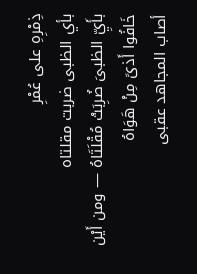ذِمْرِهِ على عُمْرِ
بأي الظبى ضربت مقلتاه
بأَيِّ الظبىَ ضُرِبَتْ مُقْلَتَاهُ — ومن أَيْن خَافُوا أَذىً مِنْ هَوَاهُ
أصاب المجاهد عقبى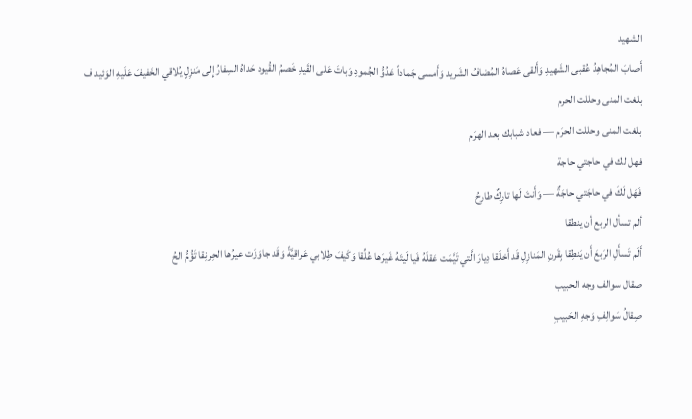الشهيد
أَصابَ المُجاهِدُ عُقبى الشَهيدِ وَأَلقى عَصاهُ المُضافُ الشَريد وَأَمسى جَماداً عَدُوُّ الجُمودِ وَباتَ عَلى القَيدِ خَصمُ القُيود حَداهُ السِفارُ إِلى مَنزِلٍ يُلاقي الخَفيفَ عَلَيهِ الوَئيد ف
بلغت المنى وحللت الحرم
بلغت المنى وحللت الحرَم — فعاد شبابك بعد الهرَم
فهل لك في حاجتي حاجة
فَهَل لَكَ في حاجَتي حاجَةٌ — وَأَنتَ لَها تارِكٌ طارِحُ
ألم تسأل الربع أن ينطقا
أَلَم تَسأَلِ الرَبعَ أَن يَنطِقا بِقَرنِ المَنازِلِ قَد أَخلَقا دِيارَ الَّتي تَيَّمَت عَقلَهُ فَيا لَيتَهُ غَيرَها عُلِّقا وَكَيفَ طِلابي عَراقيَّةً وَقَد جاوَزَت عيرُها الحِرنِقا تَؤُمُّ الحُ
صقال سوالف وجه الحبيب
صِقالُ سَوالِفِ وَجهِ الحَبيبِ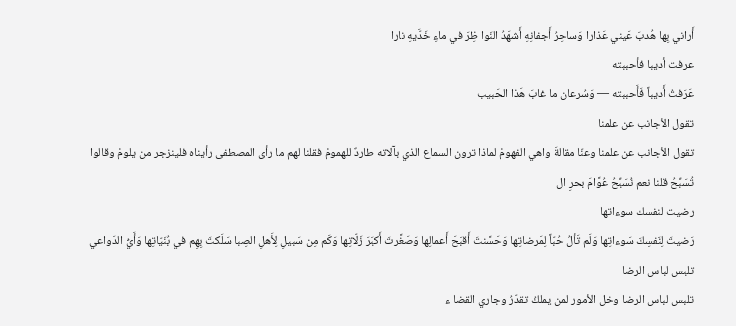أَراني بِها هُدبَ عَيني عَذارا وَساحِرُ أَجفانِهِ أَشهَدُ النَوا ظِرَ في ماءِ خَدَّيهِ نارا
عرفت أديبا فأحببته
عَرَفتُ أَديباً فَأَحببته — وَسُرعان ما غابَ هَذا الحَبيب
تقول الأجانب عن علمنا
تقول الأجانب عن علمنا وعنّا مقالةَ واهي الفهومْ لماذا ترون السماع الذي بآلاته طاردٌ للهمومْ فقلنا لهم ما رأى المصطفى رأيناه فلينزجر من يلومْ وقالوا تُسَبِّحُ قلنا نعم نُسَبِّحُ عُوَّامَ بحرِ ال
رضيت لنفسك سوءاتها
رَضيتَ لِنَفسِكَ سَوءاتِها وَلَم تَألُ حُبّاً لِمَرضاتِها وَحَسَّنتَ أَقبَحَ أَعمالِها وَصَغَّرتَ أَكبَرَ زَلّاتِها وَكَم مِن سَبيلِ لِأَهلِ الصِبا سَلَكتَ بِهِم في بُنَيّاتِها وَأَيُّ الدَواعي
تلبس لباس الرضا
تلبس لباس الرضا وخل الأمور لمن يملكُ تقدّرُ وجاري القضا ء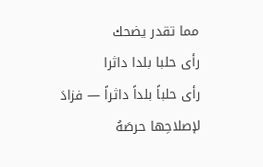مما تقدر يضحك
رأى حلبا بلدا داثرا
رأى حلباً بلداً داثراً — فزادَ لإصلاحِها حرصَهُ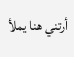أرتني هنا يملأ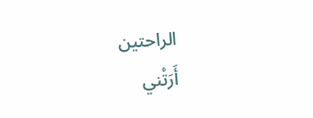الراحتين
أَرَتْني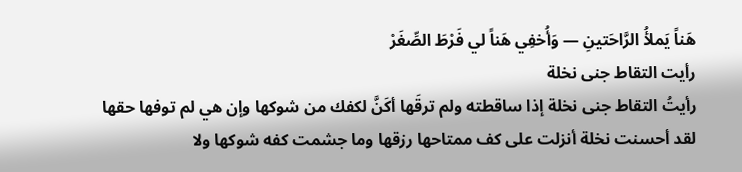هَناً يَملأُ الرَّاحَتينِ — وَأُخفِي هَناً لي فَرْطَ الصِّغَرْ
رأيت التقاط جنى نخلة
رأيتُ التقاط جنى نخلة إذا ساقطته ولم ترقَها أكَنَّ لكفك من شوكها وإن هي لم توفها حقها لقد أحسنت نخلة أنزلت على كف ممتاحها رزقها وما جشمت كفه شوكها ولا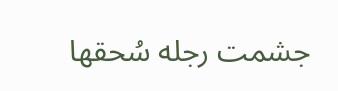جشمت رجله سُحقها